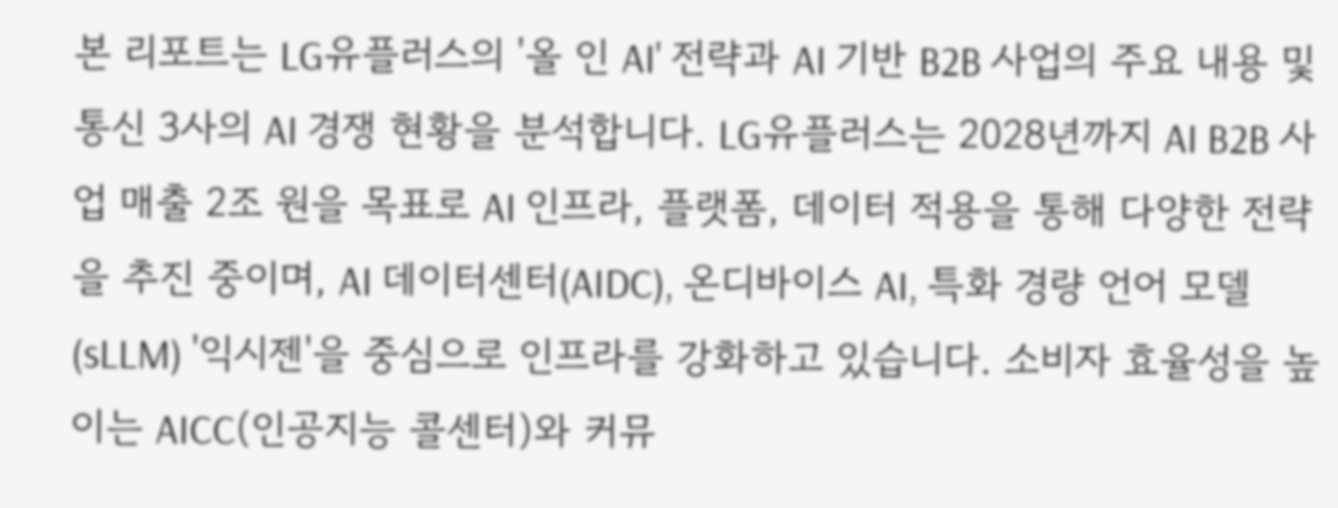본 리포트는 LG유플러스의 '올 인 AI' 전략과 AI 기반 B2B 사업의 주요 내용 및 통신 3사의 AI 경쟁 현황을 분석합니다. LG유플러스는 2028년까지 AI B2B 사업 매출 2조 원을 목표로 AI 인프라, 플랫폼, 데이터 적용을 통해 다양한 전략을 추진 중이며, AI 데이터센터(AIDC), 온디바이스 AI, 특화 경량 언어 모델(sLLM) '익시젠'을 중심으로 인프라를 강화하고 있습니다. 소비자 효율성을 높이는 AICC(인공지능 콜센터)와 커뮤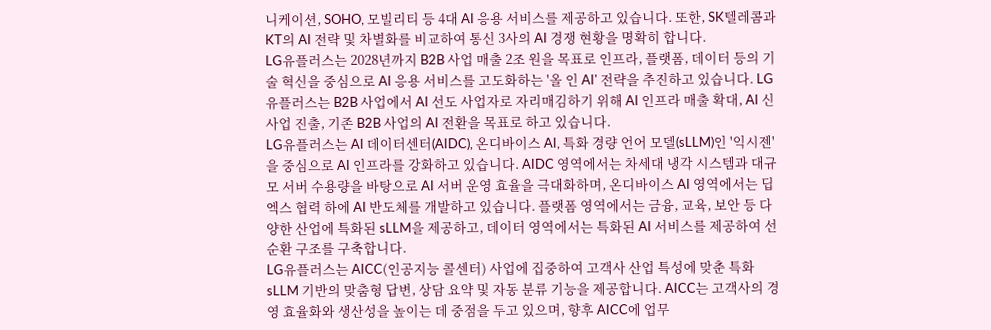니케이션, SOHO, 모빌리티 등 4대 AI 응용 서비스를 제공하고 있습니다. 또한, SK텔레콤과 KT의 AI 전략 및 차별화를 비교하여 통신 3사의 AI 경쟁 현황을 명확히 합니다.
LG유플러스는 2028년까지 B2B 사업 매출 2조 원을 목표로 인프라, 플랫폼, 데이터 등의 기술 혁신을 중심으로 AI 응용 서비스를 고도화하는 '올 인 AI' 전략을 추진하고 있습니다. LG유플러스는 B2B 사업에서 AI 선도 사업자로 자리매김하기 위해 AI 인프라 매출 확대, AI 신사업 진출, 기존 B2B 사업의 AI 전환을 목표로 하고 있습니다.
LG유플러스는 AI 데이터센터(AIDC), 온디바이스 AI, 특화 경량 언어 모델(sLLM)인 '익시젠'을 중심으로 AI 인프라를 강화하고 있습니다. AIDC 영역에서는 차세대 냉각 시스템과 대규모 서버 수용량을 바탕으로 AI 서버 운영 효율을 극대화하며, 온디바이스 AI 영역에서는 딥엑스 협력 하에 AI 반도체를 개발하고 있습니다. 플랫폼 영역에서는 금융, 교육, 보안 등 다양한 산업에 특화된 sLLM을 제공하고, 데이터 영역에서는 특화된 AI 서비스를 제공하여 선순환 구조를 구축합니다.
LG유플러스는 AICC(인공지능 콜센터) 사업에 집중하여 고객사 산업 특성에 맞춘 특화 sLLM 기반의 맞춤형 답변, 상담 요약 및 자동 분류 기능을 제공합니다. AICC는 고객사의 경영 효율화와 생산성을 높이는 데 중점을 두고 있으며, 향후 AICC에 업무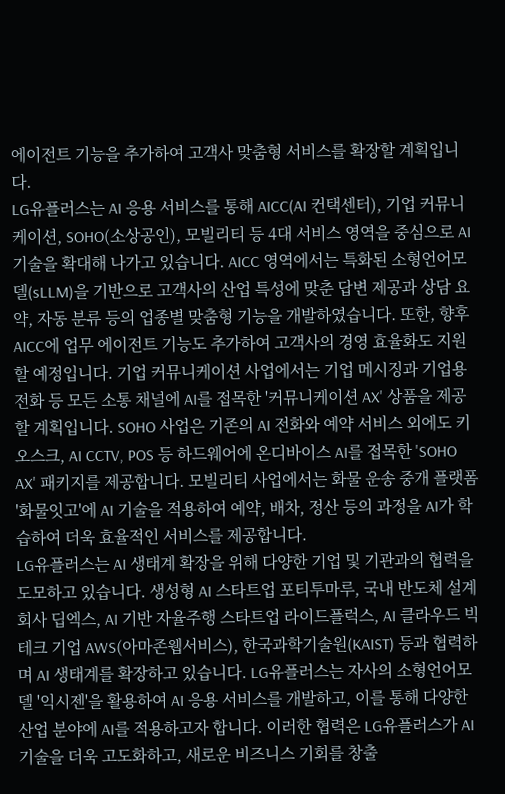에이전트 기능을 추가하여 고객사 맞춤형 서비스를 확장할 계획입니다.
LG유플러스는 AI 응용 서비스를 통해 AICC(AI 컨택센터), 기업 커뮤니케이션, SOHO(소상공인), 모빌리티 등 4대 서비스 영역을 중심으로 AI 기술을 확대해 나가고 있습니다. AICC 영역에서는 특화된 소형언어모델(sLLM)을 기반으로 고객사의 산업 특성에 맞춘 답변 제공과 상담 요약, 자동 분류 등의 업종별 맞춤형 기능을 개발하였습니다. 또한, 향후 AICC에 업무 에이전트 기능도 추가하여 고객사의 경영 효율화도 지원할 예정입니다. 기업 커뮤니케이션 사업에서는 기업 메시징과 기업용 전화 등 모든 소통 채널에 AI를 접목한 '커뮤니케이션 AX' 상품을 제공할 계획입니다. SOHO 사업은 기존의 AI 전화와 예약 서비스 외에도 키오스크, AI CCTV, POS 등 하드웨어에 온디바이스 AI를 접목한 'SOHO AX' 패키지를 제공합니다. 모빌리티 사업에서는 화물 운송 중개 플랫폼 '화물잇고'에 AI 기술을 적용하여 예약, 배차, 정산 등의 과정을 AI가 학습하여 더욱 효율적인 서비스를 제공합니다.
LG유플러스는 AI 생태계 확장을 위해 다양한 기업 및 기관과의 협력을 도모하고 있습니다. 생성형 AI 스타트업 포티투마루, 국내 반도체 설계 회사 딥엑스, AI 기반 자율주행 스타트업 라이드플럭스, AI 클라우드 빅테크 기업 AWS(아마존웹서비스), 한국과학기술원(KAIST) 등과 협력하며 AI 생태계를 확장하고 있습니다. LG유플러스는 자사의 소형언어모델 '익시젠'을 활용하여 AI 응용 서비스를 개발하고, 이를 통해 다양한 산업 분야에 AI를 적용하고자 합니다. 이러한 협력은 LG유플러스가 AI 기술을 더욱 고도화하고, 새로운 비즈니스 기회를 창출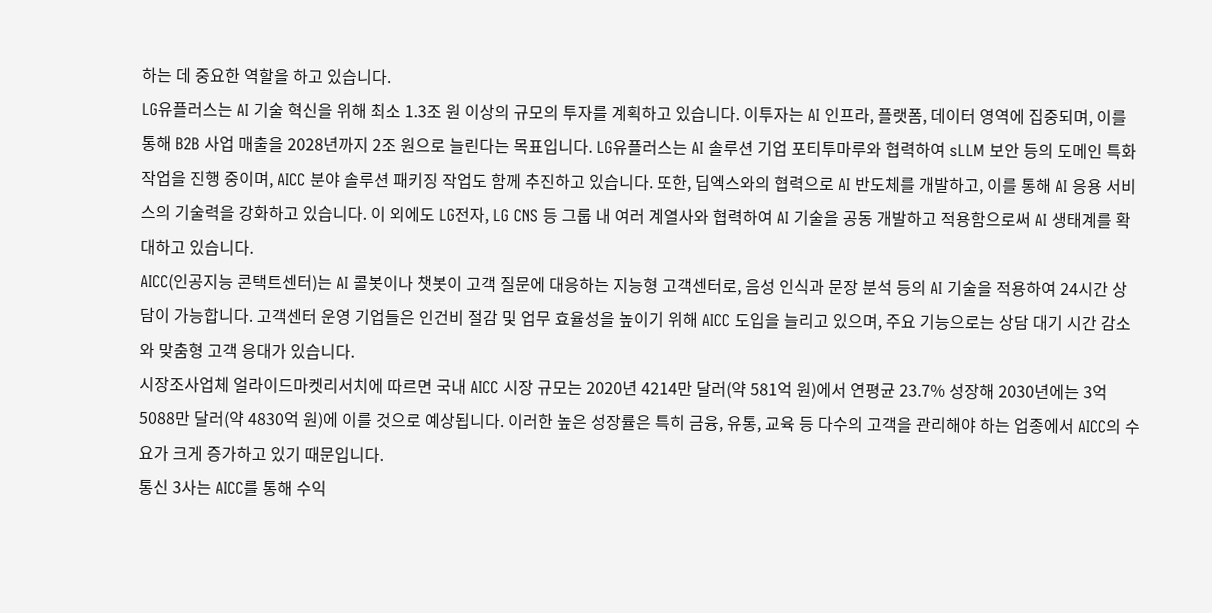하는 데 중요한 역할을 하고 있습니다.
LG유플러스는 AI 기술 혁신을 위해 최소 1.3조 원 이상의 규모의 투자를 계획하고 있습니다. 이투자는 AI 인프라, 플랫폼, 데이터 영역에 집중되며, 이를 통해 B2B 사업 매출을 2028년까지 2조 원으로 늘린다는 목표입니다. LG유플러스는 AI 솔루션 기업 포티투마루와 협력하여 sLLM 보안 등의 도메인 특화 작업을 진행 중이며, AICC 분야 솔루션 패키징 작업도 함께 추진하고 있습니다. 또한, 딥엑스와의 협력으로 AI 반도체를 개발하고, 이를 통해 AI 응용 서비스의 기술력을 강화하고 있습니다. 이 외에도 LG전자, LG CNS 등 그룹 내 여러 계열사와 협력하여 AI 기술을 공동 개발하고 적용함으로써 AI 생태계를 확대하고 있습니다.
AICC(인공지능 콘택트센터)는 AI 콜봇이나 챗봇이 고객 질문에 대응하는 지능형 고객센터로, 음성 인식과 문장 분석 등의 AI 기술을 적용하여 24시간 상담이 가능합니다. 고객센터 운영 기업들은 인건비 절감 및 업무 효율성을 높이기 위해 AICC 도입을 늘리고 있으며, 주요 기능으로는 상담 대기 시간 감소와 맞춤형 고객 응대가 있습니다.
시장조사업체 얼라이드마켓리서치에 따르면 국내 AICC 시장 규모는 2020년 4214만 달러(약 581억 원)에서 연평균 23.7% 성장해 2030년에는 3억 5088만 달러(약 4830억 원)에 이를 것으로 예상됩니다. 이러한 높은 성장률은 특히 금융, 유통, 교육 등 다수의 고객을 관리해야 하는 업종에서 AICC의 수요가 크게 증가하고 있기 때문입니다.
통신 3사는 AICC를 통해 수익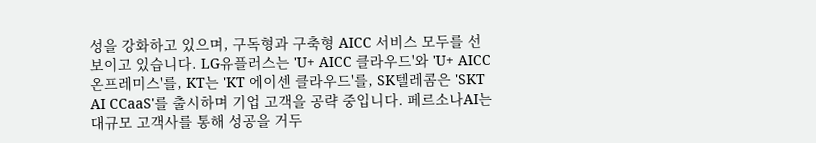성을 강화하고 있으며, 구독형과 구축형 AICC 서비스 모두를 선보이고 있습니다. LG유플러스는 'U+ AICC 클라우드'와 'U+ AICC 온프레미스'를, KT는 'KT 에이센 클라우드'를, SK텔레콤은 'SKT AI CCaaS'를 출시하며 기업 고객을 공략 중입니다. 페르소나AI는 대규모 고객사를 통해 성공을 거두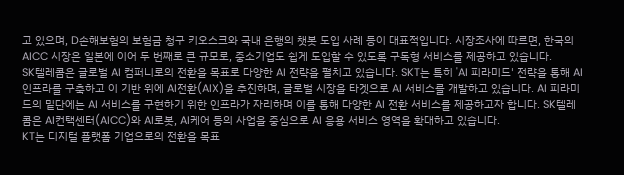고 있으며, D손해보험의 보험금 청구 키오스크와 국내 은행의 챗봇 도입 사례 등이 대표적입니다. 시장조사에 따르면, 한국의 AICC 시장은 일본에 이어 두 번째로 큰 규모로, 중소기업도 쉽게 도입할 수 있도록 구독형 서비스를 제공하고 있습니다.
SK텔레콤은 글로벌 AI 컴퍼니로의 전환을 목표로 다양한 AI 전략을 펼치고 있습니다. SKT는 특히 'AI 피라미드' 전략을 통해 AI 인프라를 구축하고 이 기반 위에 AI전환(AIX)을 추진하며, 글로벌 시장을 타겟으로 AI 서비스를 개발하고 있습니다. AI 피라미드의 밑단에는 AI 서비스를 구현하기 위한 인프라가 자리하며 이를 통해 다양한 AI 전환 서비스를 제공하고자 합니다. SK텔레콤은 AI컨택센터(AICC)와 AI로봇, AI케어 등의 사업을 중심으로 AI 응용 서비스 영역을 확대하고 있습니다.
KT는 디지털 플랫폼 기업으로의 전환을 목표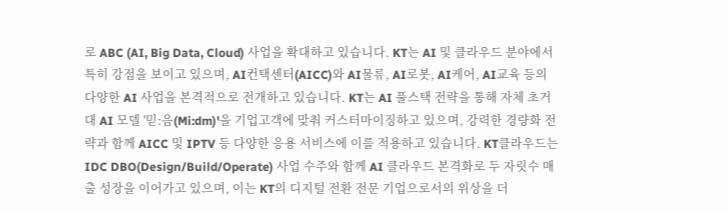로 ABC (AI, Big Data, Cloud) 사업을 확대하고 있습니다. KT는 AI 및 클라우드 분야에서 특히 강점을 보이고 있으며, AI컨택센터(AICC)와 AI물류, AI로봇, AI케어, AI교육 등의 다양한 AI 사업을 본격적으로 전개하고 있습니다. KT는 AI 풀스택 전략을 통해 자체 초거대 AI 모델 '믿:음(Mi:dm)'을 기업고객에 맞춰 커스터마이징하고 있으며, 강력한 경량화 전략과 함께 AICC 및 IPTV 등 다양한 응용 서비스에 이를 적용하고 있습니다. KT클라우드는 IDC DBO(Design/Build/Operate) 사업 수주와 함께 AI 클라우드 본격화로 두 자릿수 매출 성장을 이어가고 있으며, 이는 KT의 디지털 전환 전문 기업으로서의 위상을 더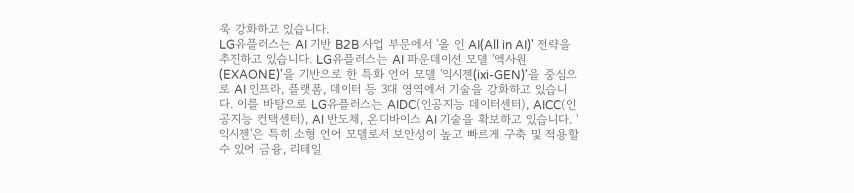욱 강화하고 있습니다.
LG유플러스는 AI 기반 B2B 사업 부문에서 '올 인 AI(All in AI)' 전략을 추진하고 있습니다. LG유플러스는 AI 파운데이션 모델 '엑사원(EXAONE)'을 기반으로 한 특화 언어 모델 '익시젠(ixi-GEN)'을 중심으로 AI 인프라, 플랫폼, 데이터 등 3대 영역에서 기술을 강화하고 있습니다. 이를 바탕으로 LG유플러스는 AIDC(인공지능 데이터센터), AICC(인공지능 컨택센터), AI 반도체, 온디바이스 AI 기술을 확보하고 있습니다. '익시젠'은 특히 소형 언어 모델로서 보안성이 높고 빠르게 구축 및 적용할 수 있어 금융, 리테일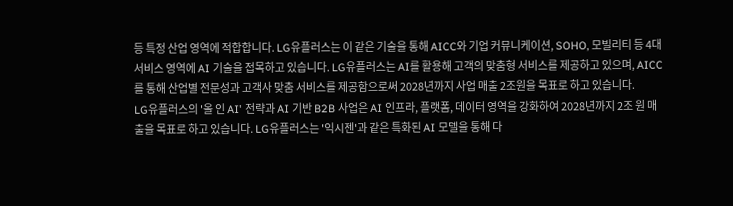등 특정 산업 영역에 적합합니다. LG유플러스는 이 같은 기술을 통해 AICC와 기업 커뮤니케이션, SOHO, 모빌리티 등 4대 서비스 영역에 AI 기술을 접목하고 있습니다. LG유플러스는 AI를 활용해 고객의 맞춤형 서비스를 제공하고 있으며, AICC를 통해 산업별 전문성과 고객사 맞춤 서비스를 제공함으로써 2028년까지 사업 매출 2조원을 목표로 하고 있습니다.
LG유플러스의 '올 인 AI' 전략과 AI 기반 B2B 사업은 AI 인프라, 플랫폼, 데이터 영역을 강화하여 2028년까지 2조 원 매출을 목표로 하고 있습니다. LG유플러스는 '익시젠'과 같은 특화된 AI 모델을 통해 다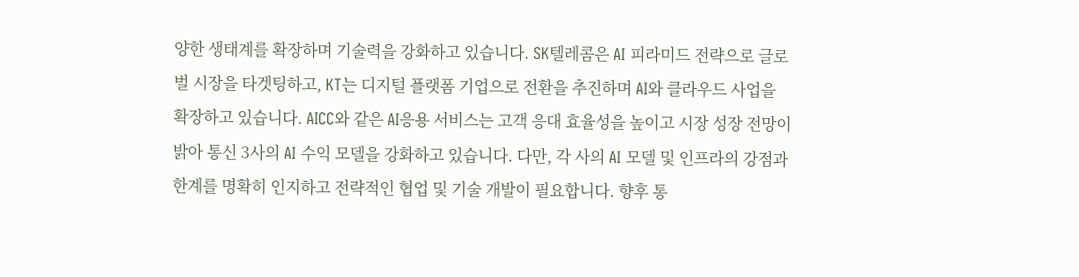양한 생태계를 확장하며 기술력을 강화하고 있습니다. SK텔레콤은 AI 피라미드 전략으로 글로벌 시장을 타겟팅하고, KT는 디지털 플랫폼 기업으로 전환을 추진하며 AI와 클라우드 사업을 확장하고 있습니다. AICC와 같은 AI응용 서비스는 고객 응대 효율성을 높이고 시장 성장 전망이 밝아 통신 3사의 AI 수익 모델을 강화하고 있습니다. 다만, 각 사의 AI 모델 및 인프라의 강점과 한계를 명확히 인지하고 전략적인 협업 및 기술 개발이 필요합니다. 향후 통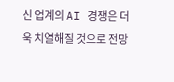신 업계의 AI 경쟁은 더욱 치열해질 것으로 전망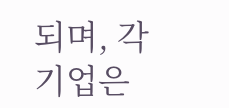되며, 각 기업은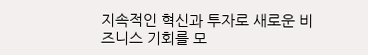지속적인 혁신과 투자로 새로운 비즈니스 기회를 모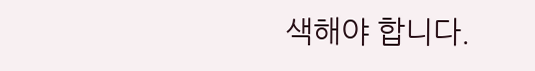색해야 합니다.